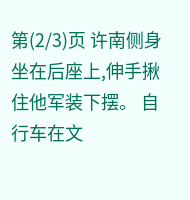第(2/3)页 许南侧身坐在后座上,伸手揪住他军装下摆。 自行车在文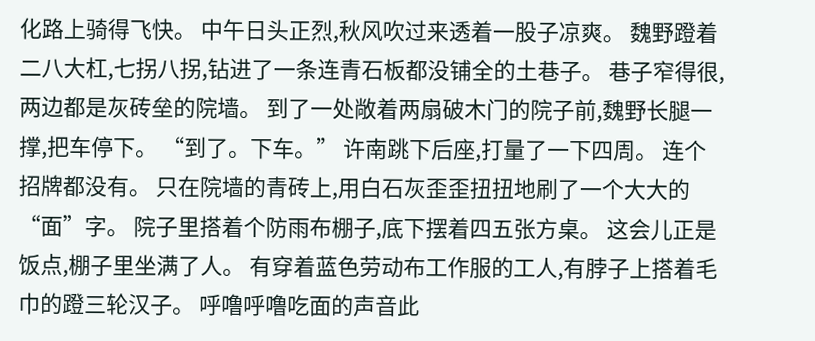化路上骑得飞快。 中午日头正烈,秋风吹过来透着一股子凉爽。 魏野蹬着二八大杠,七拐八拐,钻进了一条连青石板都没铺全的土巷子。 巷子窄得很,两边都是灰砖垒的院墙。 到了一处敞着两扇破木门的院子前,魏野长腿一撑,把车停下。 “到了。下车。” 许南跳下后座,打量了一下四周。 连个招牌都没有。 只在院墙的青砖上,用白石灰歪歪扭扭地刷了一个大大的“面”字。 院子里搭着个防雨布棚子,底下摆着四五张方桌。 这会儿正是饭点,棚子里坐满了人。 有穿着蓝色劳动布工作服的工人,有脖子上搭着毛巾的蹬三轮汉子。 呼噜呼噜吃面的声音此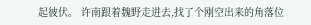起彼伏。 许南跟着魏野走进去,找了个刚空出来的角落位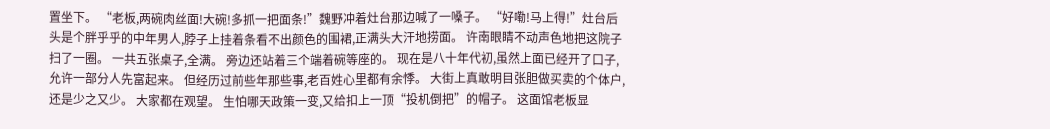置坐下。 “老板,两碗肉丝面!大碗!多抓一把面条!”魏野冲着灶台那边喊了一嗓子。 “好嘞!马上得!”灶台后头是个胖乎乎的中年男人,脖子上挂着条看不出颜色的围裙,正满头大汗地捞面。 许南眼睛不动声色地把这院子扫了一圈。 一共五张桌子,全满。 旁边还站着三个端着碗等座的。 现在是八十年代初,虽然上面已经开了口子,允许一部分人先富起来。 但经历过前些年那些事,老百姓心里都有余悸。 大街上真敢明目张胆做买卖的个体户,还是少之又少。 大家都在观望。 生怕哪天政策一变,又给扣上一顶“投机倒把”的帽子。 这面馆老板显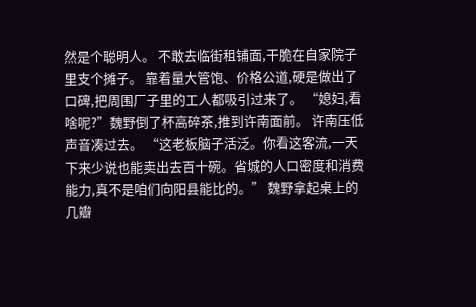然是个聪明人。 不敢去临街租铺面,干脆在自家院子里支个摊子。 靠着量大管饱、价格公道,硬是做出了口碑,把周围厂子里的工人都吸引过来了。 “媳妇,看啥呢?”魏野倒了杯高碎茶,推到许南面前。 许南压低声音凑过去。 “这老板脑子活泛。你看这客流,一天下来少说也能卖出去百十碗。省城的人口密度和消费能力,真不是咱们向阳县能比的。” 魏野拿起桌上的几瓣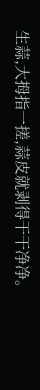生蒜,大拇指一搓,蒜皮就剥得干干净净。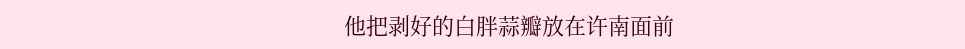他把剥好的白胖蒜瓣放在许南面前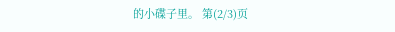的小碟子里。 第(2/3)页